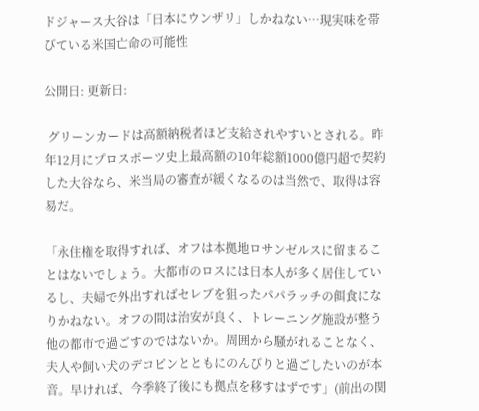ドジャース大谷は「日本にウンザリ」しかねない…現実味を帯びている米国亡命の可能性

公開日: 更新日:

 グリーンカードは高額納税者ほど支給されやすいとされる。昨年12月にプロスポーツ史上最高額の10年総額1000億円超で契約した大谷なら、米当局の審査が緩くなるのは当然で、取得は容易だ。

「永住権を取得すれば、オフは本拠地ロサンゼルスに留まることはないでしょう。大都市のロスには日本人が多く居住しているし、夫婦で外出すればセレブを狙ったパパラッチの餌食になりかねない。オフの間は治安が良く、トレーニング施設が整う他の都市で過ごすのではないか。周囲から騒がれることなく、夫人や飼い犬のデコピンとともにのんびりと過ごしたいのが本音。早ければ、今季終了後にも拠点を移すはずです」(前出の関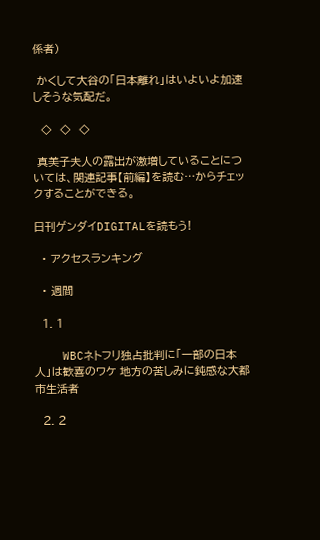係者)

 かくして大谷の「日本離れ」はいよいよ加速しそうな気配だ。

  ◇  ◇  ◇

 真美子夫人の露出が激増していることについては、関連記事【前編】を読む…からチェックすることができる。

日刊ゲンダイDIGITALを読もう!

  • アクセスランキング

  • 週間

  1. 1

    WBCネトフリ独占批判に「一部の日本人」は歓喜のワケ 地方の苦しみに鈍感な大都市生活者

  2. 2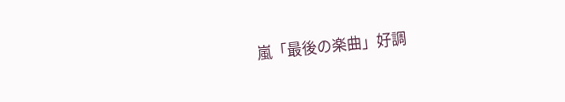嵐「最後の楽曲」好調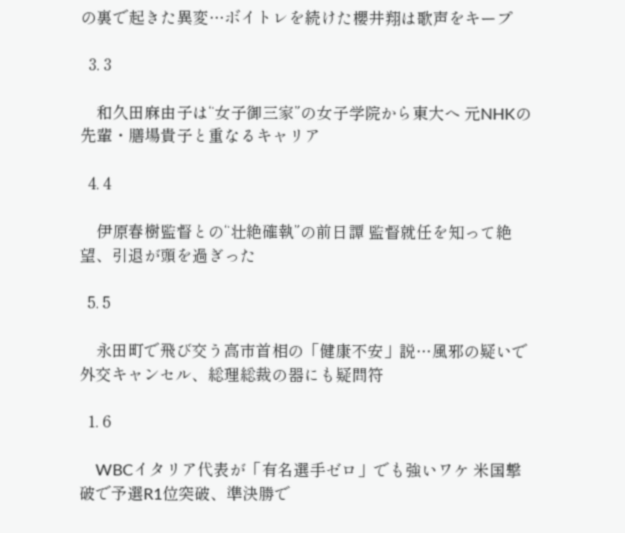の裏で起きた異変…ボイトレを続けた櫻井翔は歌声をキープ

  3. 3

    和久田麻由子は“女子御三家”の女子学院から東大へ 元NHKの先輩・膳場貴子と重なるキャリア

  4. 4

    伊原春樹監督との“壮絶確執”の前日譚 監督就任を知って絶望、引退が頭を過ぎった

  5. 5

    永田町で飛び交う高市首相の「健康不安」説…風邪の疑いで外交キャンセル、総理総裁の器にも疑問符

  1. 6

    WBCイタリア代表が「有名選手ゼロ」でも強いワケ 米国撃破で予選R1位突破、準決勝で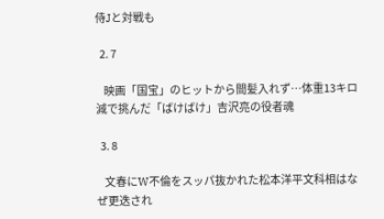侍Jと対戦も

  2. 7

    映画「国宝」のヒットから間髪入れず…体重13キロ減で挑んだ「ばけばけ」吉沢亮の役者魂

  3. 8

    文春にW不倫をスッパ抜かれた松本洋平文科相はなぜ更迭され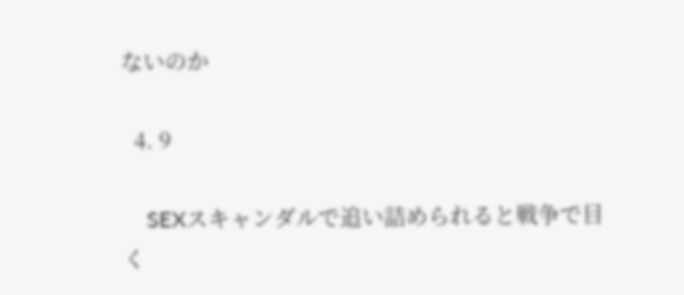ないのか

  4. 9

    SEXスキャンダルで追い詰められると戦争で目く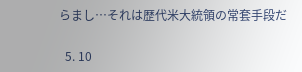らまし…それは歴代米大統領の常套手段だ

  5. 10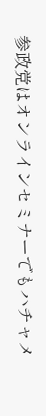参政党はオンラインセミナーでもハチャメ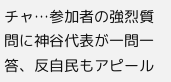チャ…参加者の強烈質問に神谷代表が一問一答、反自民もアピール